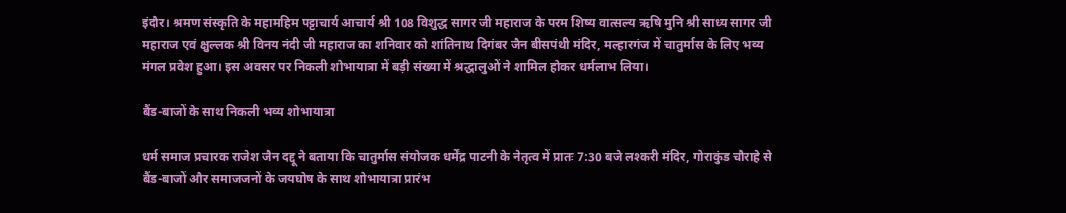इंदौर। श्रमण संस्कृति के महामहिम पट्टाचार्य आचार्य श्री 108 विशुद्ध सागर जी महाराज के परम शिष्य वात्सल्य ऋषि मुनि श्री साध्य सागर जी महाराज एवं क्षुल्लक श्री विनय नंदी जी महाराज का शनिवार को शांतिनाथ दिगंबर जैन बीसपंथी मंदिर, मल्हारगंज में चातुर्मास के लिए भव्य मंगल प्रवेश हुआ। इस अवसर पर निकली शोभायात्रा में बड़ी संख्या में श्रद्धालुओं ने शामिल होकर धर्मलाभ लिया।

बैंड-बाजों के साथ निकली भव्य शोभायात्रा

धर्म समाज प्रचारक राजेश जैन दद्दू ने बताया कि चातुर्मास संयोजक धर्मेंद्र पाटनी के नेतृत्व में प्रातः 7:30 बजे लश्करी मंदिर, गोराकुंड चौराहे से बैंड-बाजों और समाजजनों के जयघोष के साथ शोभायात्रा प्रारंभ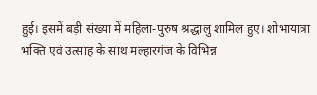हुई। इसमें बड़ी संख्या में महिला-पुरुष श्रद्धालु शामिल हुए। शोभायात्रा भक्ति एवं उत्साह के साथ मल्हारगंज के विभिन्न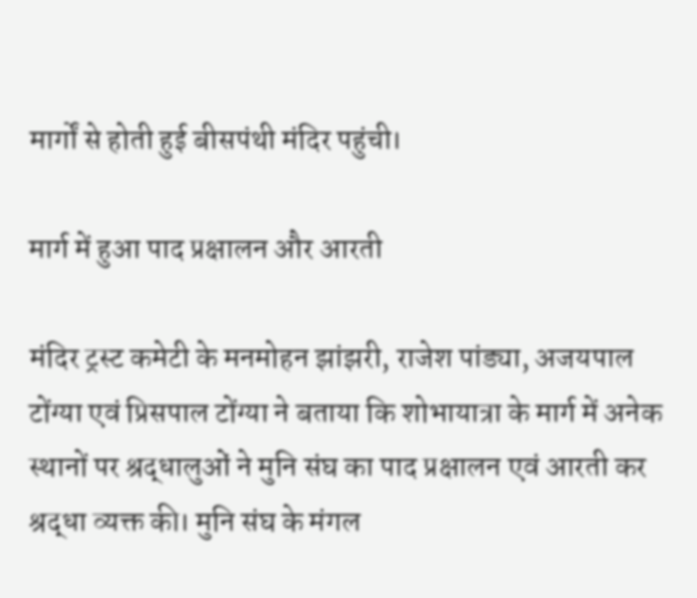मार्गों से होती हुई बीसपंथी मंदिर पहुंची।

मार्ग में हुआ पाद प्रक्षालन और आरती

मंदिर ट्रस्ट कमेटी के मनमोहन झांझरी, राजेश पांड्या, अजयपाल टोंग्या एवं प्रिसपाल टोंग्या ने बताया कि शोभायात्रा के मार्ग में अनेक स्थानों पर श्रद्धालुओं ने मुनि संघ का पाद प्रक्षालन एवं आरती कर श्रद्धा व्यक्त की। मुनि संघ के मंगल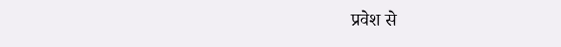प्रवेश से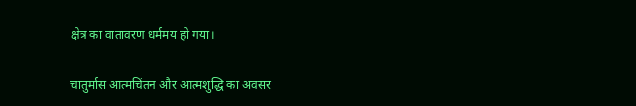क्षेत्र का वातावरण धर्ममय हो गया।

चातुर्मास आत्मचिंतन और आत्मशुद्धि का अवसर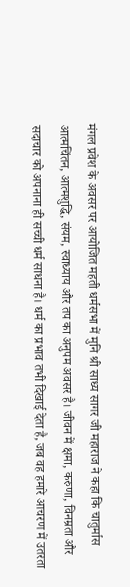मंगल प्रवेश के अवसर पर आयोजित महती धर्मसभा में मुनि श्री साध्य सागर जी महाराज ने कहा कि चातुर्मास आत्मचिंतन, आत्मशुद्धि, संयम, स्वाध्याय और तप का अनुपम अवसर है। जीवन में क्षमा, करुणा, विनम्रता और सदाचार को अपनाना ही सच्ची धर्म साधना है। धर्म का प्रभाव तभी दिखाई देता है, जब वह हमारे आचरण में उतरता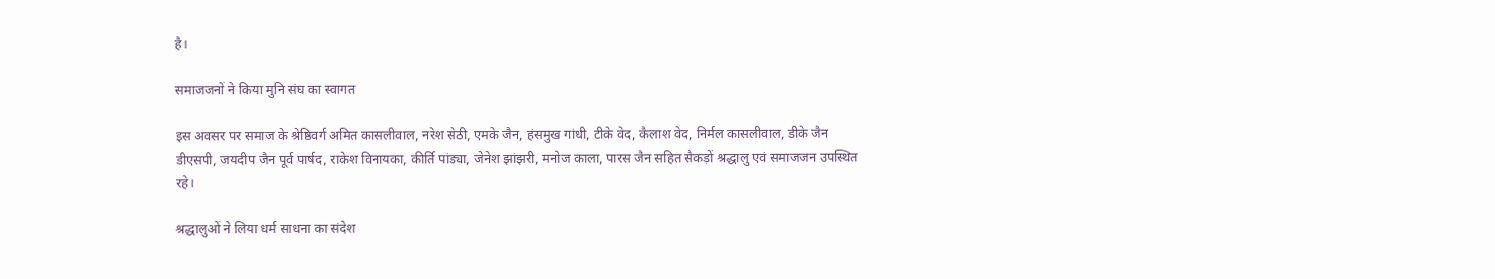है।

समाजजनों ने किया मुनि संघ का स्वागत

इस अवसर पर समाज के श्रेष्ठिवर्ग अमित कासलीवाल, नरेश सेठी, एमके जैन, हंसमुख गांधी, टीके वेद, कैलाश वेद, निर्मल कासलीवाल, डीके जैन डीएसपी, जयदीप जैन पूर्व पार्षद, राकेश विनायका, कीर्ति पांड्या, जेनेश झांझरी, मनोज काला, पारस जैन सहित सैकड़ों श्रद्धालु एवं समाजजन उपस्थित रहे।

श्रद्धालुओं ने लिया धर्म साधना का संदेश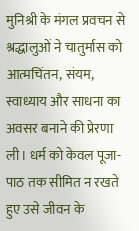मुनिश्री के मंगल प्रवचन से श्रद्धालुओं ने चातुर्मास को आत्मचिंतन, संयम, स्वाध्याय और साधना का अवसर बनाने की प्रेरणा ली। धर्म को केवल पूजा-पाठ तक सीमित न रखते हुए उसे जीवन के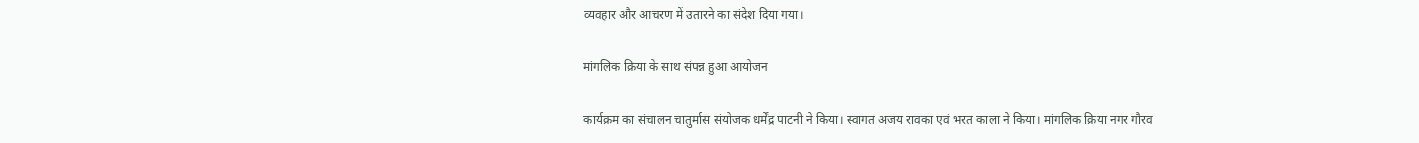व्यवहार और आचरण में उतारने का संदेश दिया गया।

मांगलिक क्रिया के साथ संपन्न हुआ आयोजन

कार्यक्रम का संचालन चातुर्मास संयोजक धर्मेंद्र पाटनी ने किया। स्वागत अजय रावका एवं भरत काला ने किया। मांगलिक क्रिया नगर गौरव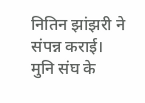नितिन झांझरी ने संपन्न कराई। मुनि संघ के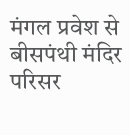मंगल प्रवेश से बीसपंथी मंदिर परिसर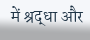में श्रद्धा और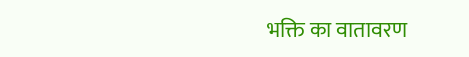भक्ति का वातावरण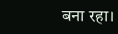बना रहा।